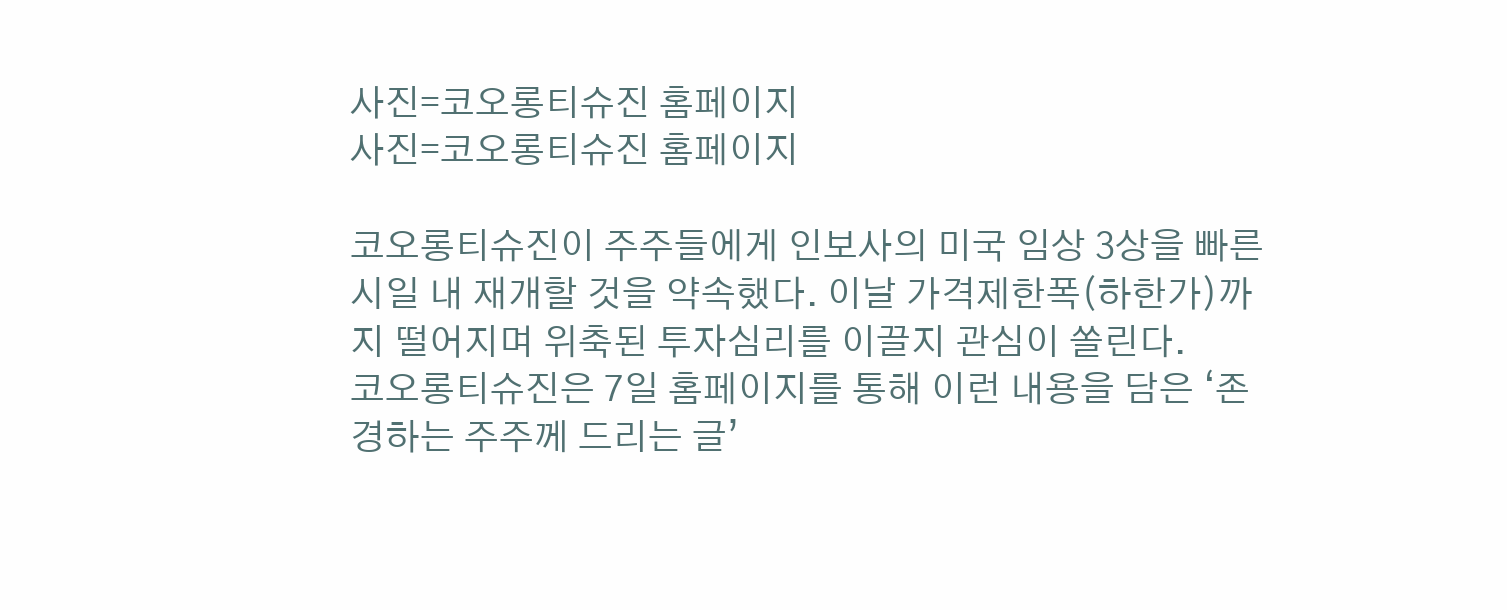사진=코오롱티슈진 홈페이지
사진=코오롱티슈진 홈페이지

코오롱티슈진이 주주들에게 인보사의 미국 임상 3상을 빠른 시일 내 재개할 것을 약속했다. 이날 가격제한폭(하한가)까지 떨어지며 위축된 투자심리를 이끌지 관심이 쏠린다.
코오롱티슈진은 7일 홈페이지를 통해 이런 내용을 담은 ‘존경하는 주주께 드리는 글’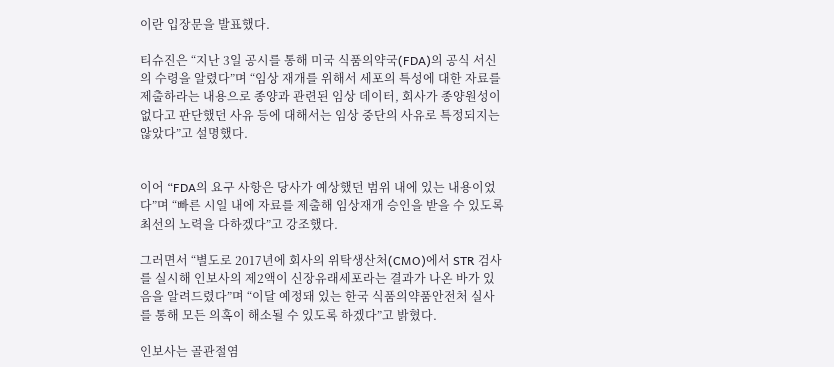이란 입장문을 발표했다.

티슈진은 “지난 3일 공시를 통해 미국 식품의약국(FDA)의 공식 서신의 수령을 알렸다”며 “임상 재개를 위해서 세포의 특성에 대한 자료를 제출하라는 내용으로 종양과 관련된 임상 데이터, 회사가 종양원성이 없다고 판단했던 사유 등에 대해서는 임상 중단의 사유로 특정되지는 않았다”고 설명했다.


이어 “FDA의 요구 사항은 당사가 예상했던 범위 내에 있는 내용이었다”며 “빠른 시일 내에 자료를 제출해 임상재개 승인을 받을 수 있도록 최선의 노력을 다하겠다”고 강조했다.

그러면서 “별도로 2017년에 회사의 위탁생산처(CMO)에서 STR 검사를 실시해 인보사의 제2액이 신장유래세포라는 결과가 나온 바가 있음을 알려드렸다”며 “이달 예정돼 있는 한국 식품의약품안전처 실사를 통해 모든 의혹이 해소될 수 있도록 하겠다”고 밝혔다.

인보사는 골관절염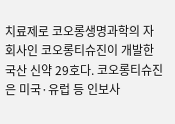치료제로 코오롱생명과학의 자회사인 코오롱티슈진이 개발한 국산 신약 29호다. 코오롱티슈진은 미국·유럽 등 인보사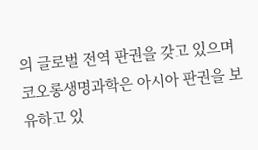의 글로벌 전역 판권을 갖고 있으며 코오롱생명과학은 아시아 판권을 보유하고 있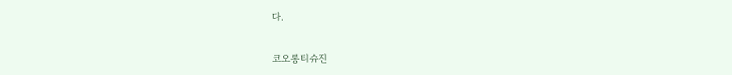다.


코오롱티슈진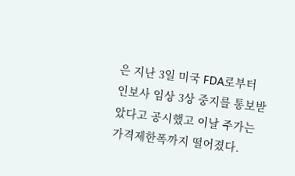은 지난 3일 미국 FDA로부터 인보사 임상 3상 중지를 통보받았다고 공시했고 이날 주가는 가격제한폭까지 떨어졌다.